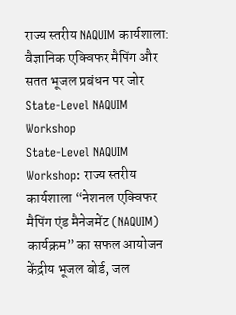राज्य स्तरीय NAQUIM कार्यशाला: वैज्ञानिक एक्विफर मैपिंग और सतत भूजल प्रबंधन पर जोर
State-Level NAQUIM Workshop
State-Level NAQUIM Workshop: राज्य स्तरीय कार्यशाला “नेशनल एक्विफर मैपिंग एंड मैनेजमेंट (NAQUIM) कार्यक्रम” का सफल आयोजन केंद्रीय भूजल बोर्ड, जल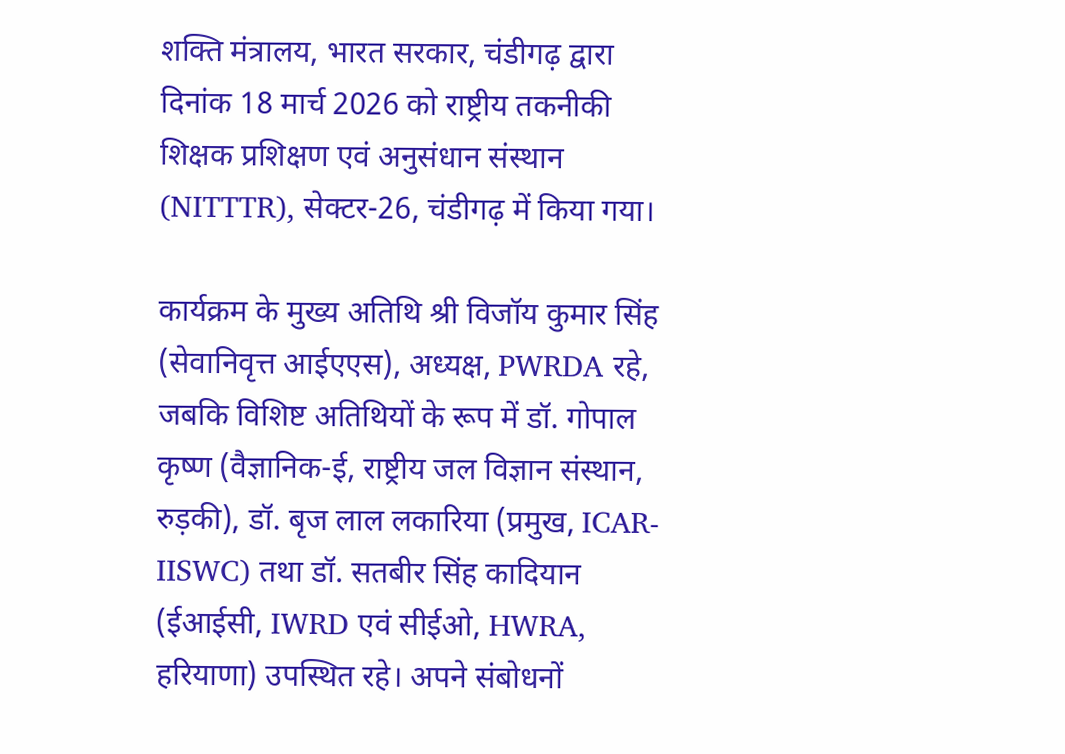शक्ति मंत्रालय, भारत सरकार, चंडीगढ़ द्वारा दिनांक 18 मार्च 2026 को राष्ट्रीय तकनीकी शिक्षक प्रशिक्षण एवं अनुसंधान संस्थान (NITTTR), सेक्टर-26, चंडीगढ़ में किया गया।

कार्यक्रम के मुख्य अतिथि श्री विजॉय कुमार सिंह (सेवानिवृत्त आईएएस), अध्यक्ष, PWRDA रहे, जबकि विशिष्ट अतिथियों के रूप में डॉ. गोपाल कृष्ण (वैज्ञानिक-ई, राष्ट्रीय जल विज्ञान संस्थान, रुड़की), डॉ. बृज लाल लकारिया (प्रमुख, ICAR-IISWC) तथा डॉ. सतबीर सिंह कादियान (ईआईसी, IWRD एवं सीईओ, HWRA, हरियाणा) उपस्थित रहे। अपने संबोधनों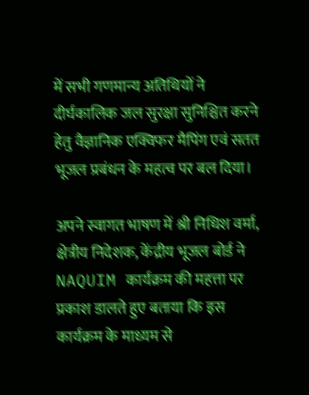में सभी गणमान्य अतिथियों ने दीर्घकालिक जल सुरक्षा सुनिश्चित करने हेतु वैज्ञानिक एक्विफर मैपिंग एवं सतत भूजल प्रबंधन के महत्व पर बल दिया।

अपने स्वागत भाषण में श्री निधिश वर्मा, क्षेत्रीय निदेशक, केंद्रीय भूजल बोर्ड ने NAQUIM कार्यक्रम की महत्ता पर प्रकाश डालते हुए बताया कि इस कार्यक्रम के माध्यम से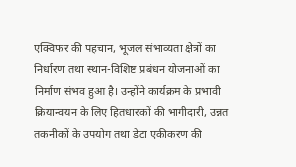एक्विफर की पहचान, भूजल संभाव्यता क्षेत्रों का निर्धारण तथा स्थान-विशिष्ट प्रबंधन योजनाओं का निर्माण संभव हुआ है। उन्होंने कार्यक्रम के प्रभावी क्रियान्वयन के लिए हितधारकों की भागीदारी, उन्नत तकनीकों के उपयोग तथा डेटा एकीकरण की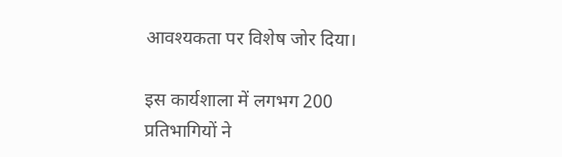आवश्यकता पर विशेष जोर दिया।

इस कार्यशाला में लगभग 200 प्रतिभागियों ने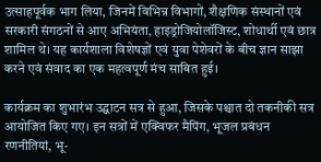उत्साहपूर्वक भाग लिया, जिनमें विभिन्न विभागों, शैक्षणिक संस्थानों एवं सरकारी संगठनों से आए अभियंता, हाइड्रोजियोलॉजिस्ट, शोधार्थी एवं छात्र शामिल थे। यह कार्यशाला विशेषज्ञों एवं युवा पेशेवरों के बीच ज्ञान साझा करने एवं संवाद का एक महत्वपूर्ण मंच साबित हुई।

कार्यक्रम का शुभारंभ उद्घाटन सत्र से हुआ, जिसके पश्चात दो तकनीकी सत्र आयोजित किए गए। इन सत्रों में एक्विफर मैपिंग, भूजल प्रबंधन रणनीतियां, भू-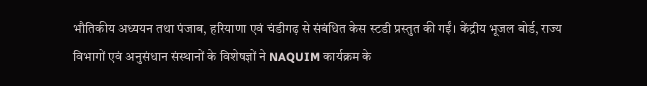भौतिकीय अध्ययन तथा पंजाब, हरियाणा एवं चंडीगढ़ से संबंधित केस स्टडी प्रस्तुत की गईं। केंद्रीय भूजल बोर्ड, राज्य विभागों एवं अनुसंधान संस्थानों के विशेषज्ञों ने NAQUIM कार्यक्रम के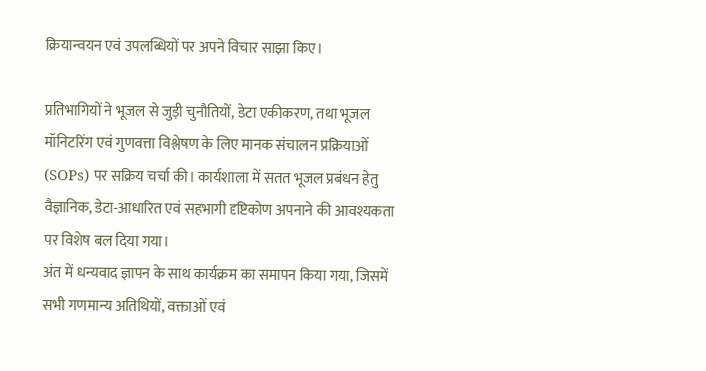क्रियान्वयन एवं उपलब्धियों पर अपने विचार साझा किए।

प्रतिभागियों ने भूजल से जुड़ी चुनौतियों, डेटा एकीकरण, तथा भूजल मॉनिटरिंग एवं गुणवत्ता विश्लेषण के लिए मानक संचालन प्रक्रियाओं (SOPs) पर सक्रिय चर्चा की। कार्यशाला में सतत भूजल प्रबंधन हेतु वैज्ञानिक, डेटा-आधारित एवं सहभागी दृष्टिकोण अपनाने की आवश्यकता पर विशेष बल दिया गया।
अंत में धन्यवाद ज्ञापन के साथ कार्यक्रम का समापन किया गया, जिसमें सभी गणमान्य अतिथियों, वक्ताओं एवं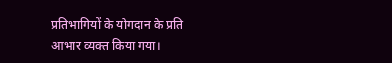प्रतिभागियों के योगदान के प्रति आभार व्यक्त किया गया।